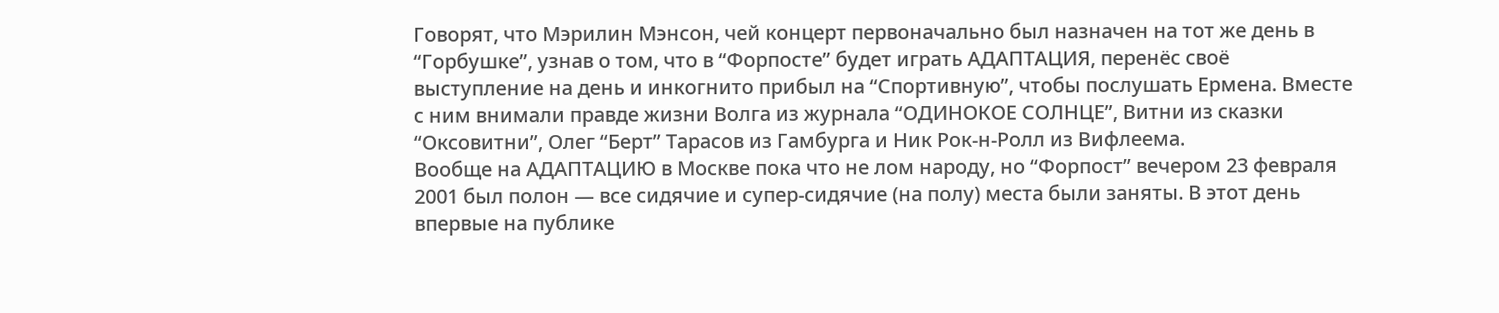Говорят, что Мэрилин Мэнсон, чей концерт первоначально был назначен на тот же день в “Горбушке”, узнав о том, что в “Форпосте” будет играть АДАПТАЦИЯ, перенёс своё выступление на день и инкогнито прибыл на “Спортивную”, чтобы послушать Ермена. Вместе с ним внимали правде жизни Волга из журнала “ОДИНОКОЕ СОЛНЦЕ”, Витни из сказки “Оксовитни”, Олег “Берт” Тарасов из Гамбурга и Ник Рок-н-Ролл из Вифлеема.
Вообще на АДАПТАЦИЮ в Москве пока что не лом народу, но “Форпост” вечером 23 февраля 2001 был полон — все сидячие и супер-сидячие (на полу) места были заняты. В этот день впервые на публике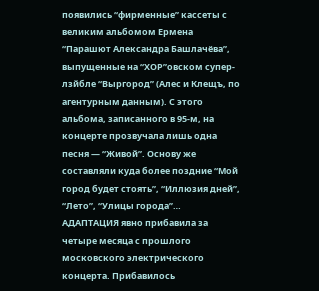появились “фирменные” кассеты с великим альбомом Ермена “Парашют Александра Башлачёва”, выпущенные на “ХОР”овском супер-лзйбле “Выргород” (Алеc и Клещъ, по агентурным данным). С этого альбома, записанного в 95-м, на концерте прозвучала лишь одна песня — “Живой”. Основу же составляли куда более поздние “Мой город будет стоять”, “Иллюзия дней”, “Лето”, “Улицы города’’…
АДАПТАЦИЯ явно прибавила за четыре месяца с прошлого московского электрического концерта. Прибавилось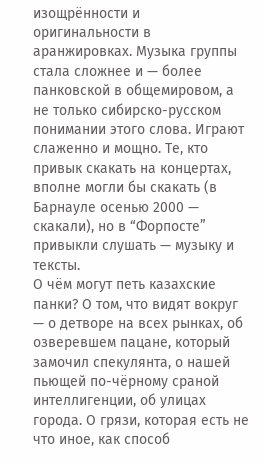изощрённости и оригинальности в аранжировках. Музыка группы стала сложнее и — более панковской в общемировом, а не только сибирско-русском понимании этого слова. Играют слаженно и мощно. Те, кто привык скакать на концертах, вполне могли бы скакать (в Барнауле осенью 2000 — скакали), но в “Форпосте” привыкли слушать — музыку и тексты.
О чём могут петь казахские панки? О том, что видят вокруг — о детворе на всех рынках, об озверевшем пацане, который замочил спекулянта, о нашей пьющей по-чёрному сраной интеллигенции, об улицах города. О грязи, которая есть не что иное, как способ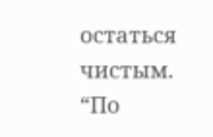остаться чистым. “По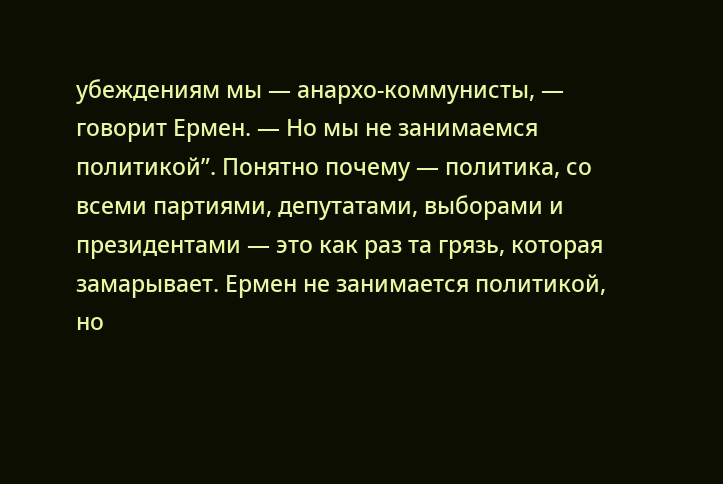убеждениям мы — анархо-коммунисты, — говорит Ермен. — Но мы не занимаемся политикой”. Понятно почему — политика, со всеми партиями, депутатами, выборами и президентами — это как раз та грязь, которая замарывает. Ермен не занимается политикой, но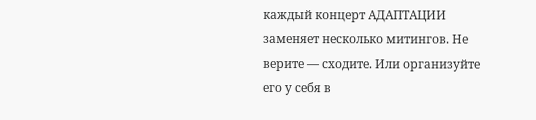каждый концерт АДАПТАЦИИ заменяет несколько митингов. Не верите — сходите. Или организуйте его у себя в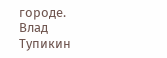городе.
Влад Тупикин